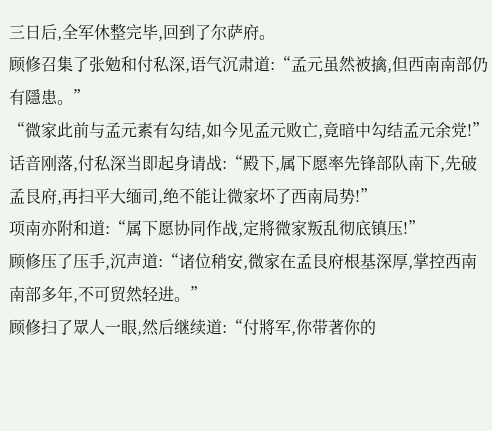三日后,全军休整完毕,回到了尔萨府。
顾修召集了张勉和付私深,语气沉肃道:“孟元虽然被擒,但西南南部仍有隱患。”
“微家此前与孟元素有勾结,如今见孟元败亡,竟暗中勾结孟元余党!”
话音刚落,付私深当即起身请战:“殿下,属下愿率先锋部队南下,先破孟艮府,再扫平大缅司,绝不能让微家坏了西南局势!”
项南亦附和道:“属下愿协同作战,定將微家叛乱彻底镇压!”
顾修压了压手,沉声道:“诸位稍安,微家在孟艮府根基深厚,掌控西南南部多年,不可贸然轻进。”
顾修扫了眾人一眼,然后继续道:“付將军,你带著你的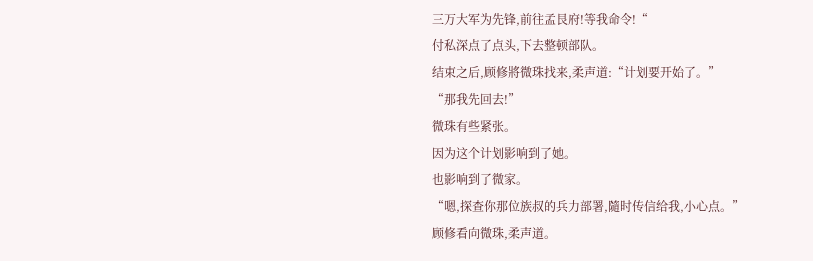三万大军为先锋,前往孟艮府!等我命令!“
付私深点了点头,下去整顿部队。
结束之后,顾修將微珠找来,柔声道:“计划要开始了。”
“那我先回去!”
微珠有些紧张。
因为这个计划影响到了她。
也影响到了微家。
“嗯,探查你那位族叔的兵力部署,隨时传信给我,小心点。”
顾修看向微珠,柔声道。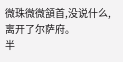微珠微微頷首,没说什么,离开了尔萨府。
半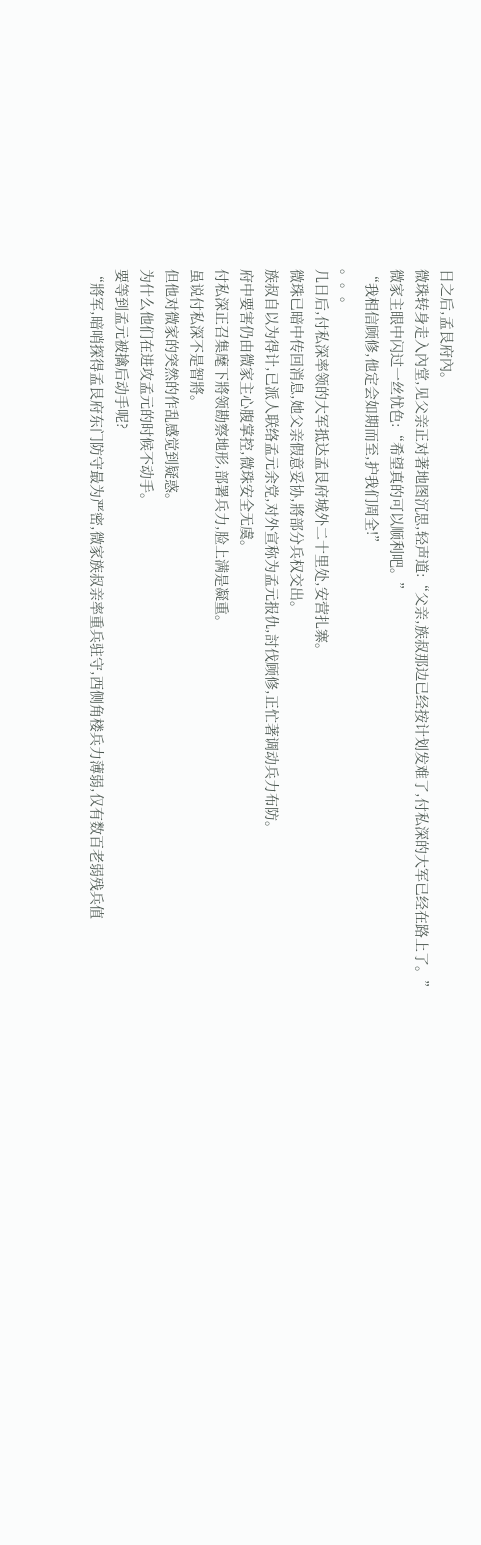日之后,孟艮府內。
微珠转身走入內堂,见父亲正对著地图沉思,轻声道:“父亲,族叔那边已经按计划发难了,付私深的大军已经在路上了。”
微家主眼中闪过一丝忧色:“希望真的可以顺利吧。”
“我相信顾修,他定会如期而至,护我们周全!”
。。。
几日后,付私深率领的大军抵达孟艮府城外二十里处,安营扎寨。
微珠已暗中传回消息,她父亲假意妥协,將部分兵权交出。
族叔自以为得计,已派人联络孟元余党,对外宣称为孟元报仇,討伐顾修,正忙著调动兵力布防。
府中要害仍由微家主心腹掌控,微珠安全无虞。
付私深正召集麾下將领勘察地形,部署兵力,脸上满是凝重。
虽说付私深不是智將。
但他对微家的突然的作乱感觉到疑惑。
为什么他们在进攻孟元的时候不动手。
要等到孟元被擒后动手呢?
“將军,暗哨探得孟艮府东门防守最为严密,微家族叔亲率重兵驻守,西侧角楼兵力薄弱,仅有数百老弱残兵值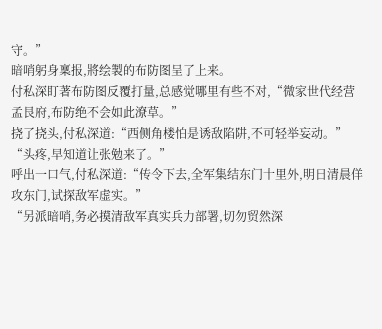守。”
暗哨躬身稟报,將绘製的布防图呈了上来。
付私深盯著布防图反覆打量,总感觉哪里有些不对,“微家世代经营孟艮府,布防绝不会如此潦草。”
挠了挠头,付私深道:“西侧角楼怕是诱敌陷阱,不可轻举妄动。”
“头疼,早知道让张勉来了。”
呼出一口气,付私深道:“传令下去,全军集结东门十里外,明日清晨佯攻东门,试探敌军虚实。”
“另派暗哨,务必摸清敌军真实兵力部署,切勿贸然深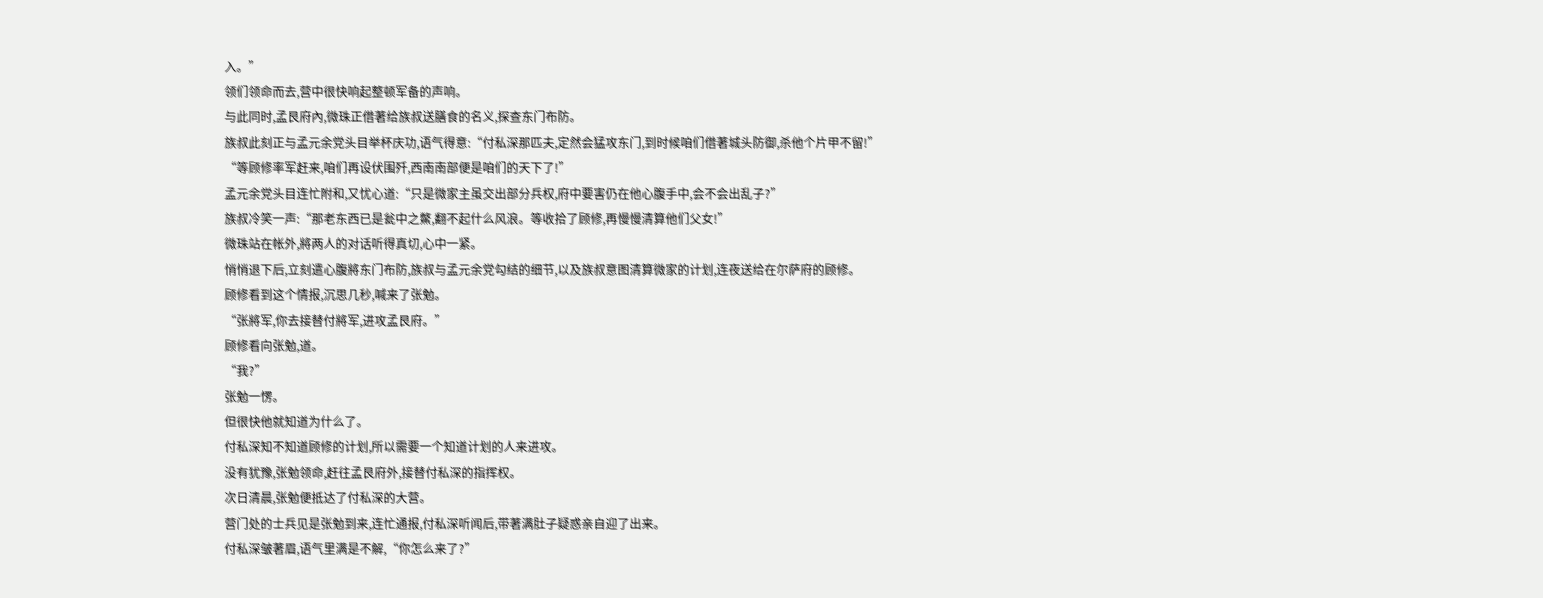入。”
领们领命而去,营中很快响起整顿军备的声响。
与此同时,孟艮府內,微珠正借著给族叔送膳食的名义,探查东门布防。
族叔此刻正与孟元余党头目举杯庆功,语气得意:“付私深那匹夫,定然会猛攻东门,到时候咱们借著城头防御,杀他个片甲不留!”
“等顾修率军赶来,咱们再设伏围歼,西南南部便是咱们的天下了!”
孟元余党头目连忙附和,又忧心道:“只是微家主虽交出部分兵权,府中要害仍在他心腹手中,会不会出乱子?”
族叔冷笑一声:“那老东西已是瓮中之鱉,翻不起什么风浪。等收拾了顾修,再慢慢清算他们父女!”
微珠站在帐外,將两人的对话听得真切,心中一紧。
悄悄退下后,立刻遣心腹將东门布防,族叔与孟元余党勾结的细节,以及族叔意图清算微家的计划,连夜送给在尔萨府的顾修。
顾修看到这个情报,沉思几秒,喊来了张勉。
“张將军,你去接替付將军,进攻孟艮府。”
顾修看向张勉,道。
“我?”
张勉一愣。
但很快他就知道为什么了。
付私深知不知道顾修的计划,所以需要一个知道计划的人来进攻。
没有犹豫,张勉领命,赶往孟艮府外,接替付私深的指挥权。
次日清晨,张勉便抵达了付私深的大营。
营门处的士兵见是张勉到来,连忙通报,付私深听闻后,带著满肚子疑惑亲自迎了出来。
付私深皱著眉,语气里满是不解,“你怎么来了?”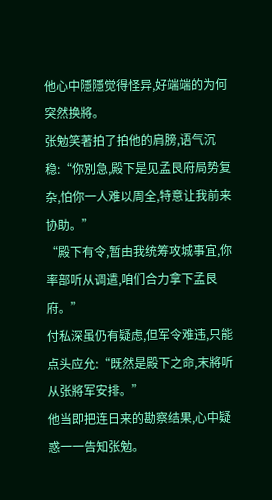他心中隱隱觉得怪异,好端端的为何突然换將。
张勉笑著拍了拍他的肩膀,语气沉稳:“你別急,殿下是见孟艮府局势复杂,怕你一人难以周全,特意让我前来协助。”
“殿下有令,暂由我统筹攻城事宜,你率部听从调遣,咱们合力拿下孟艮府。”
付私深虽仍有疑虑,但军令难违,只能点头应允:“既然是殿下之命,末將听从张將军安排。”
他当即把连日来的勘察结果,心中疑惑一一告知张勉。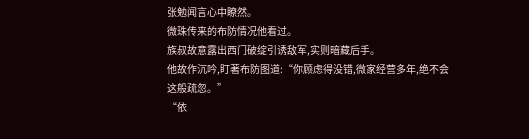张勉闻言心中瞭然。
微珠传来的布防情况他看过。
族叔故意露出西门破绽引诱敌军,实则暗藏后手。
他故作沉吟,盯著布防图道:“你顾虑得没错,微家经营多年,绝不会这般疏忽。”
“依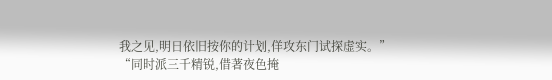我之见,明日依旧按你的计划,佯攻东门试探虚实。”
“同时派三千精锐,借著夜色掩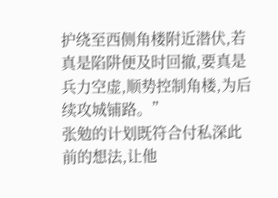护绕至西侧角楼附近潜伏,若真是陷阱便及时回撤,要真是兵力空虚,顺势控制角楼,为后续攻城铺路。”
张勉的计划既符合付私深此前的想法,让他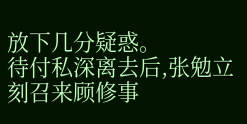放下几分疑惑。
待付私深离去后,张勉立刻召来顾修事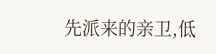先派来的亲卫,低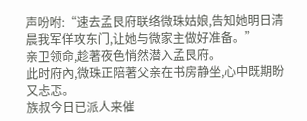声吩咐:“速去孟艮府联络微珠姑娘,告知她明日清晨我军佯攻东门,让她与微家主做好准备。”
亲卫领命,趁著夜色悄然潜入孟艮府。
此时府內,微珠正陪著父亲在书房静坐,心中既期盼又忐忑。
族叔今日已派人来催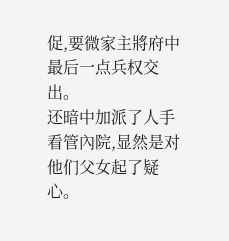促,要微家主將府中最后一点兵权交出。
还暗中加派了人手看管內院,显然是对他们父女起了疑心。